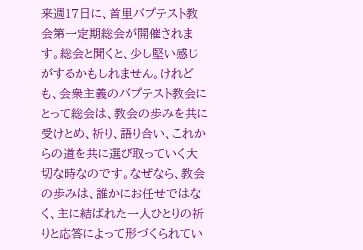来週17日に、首里バプテスト教会第一定期総会が開催されます。総会と聞くと、少し堅い感じがするかもしれません。けれども、会衆主義のバプテスト教会にとって総会は、教会の歩みを共に受けとめ、祈り、語り合い、これからの道を共に選び取っていく大切な時なのです。なぜなら、教会の歩みは、誰かにお任せではなく、主に結ばれた一人ひとりの祈りと応答によって形づくられてい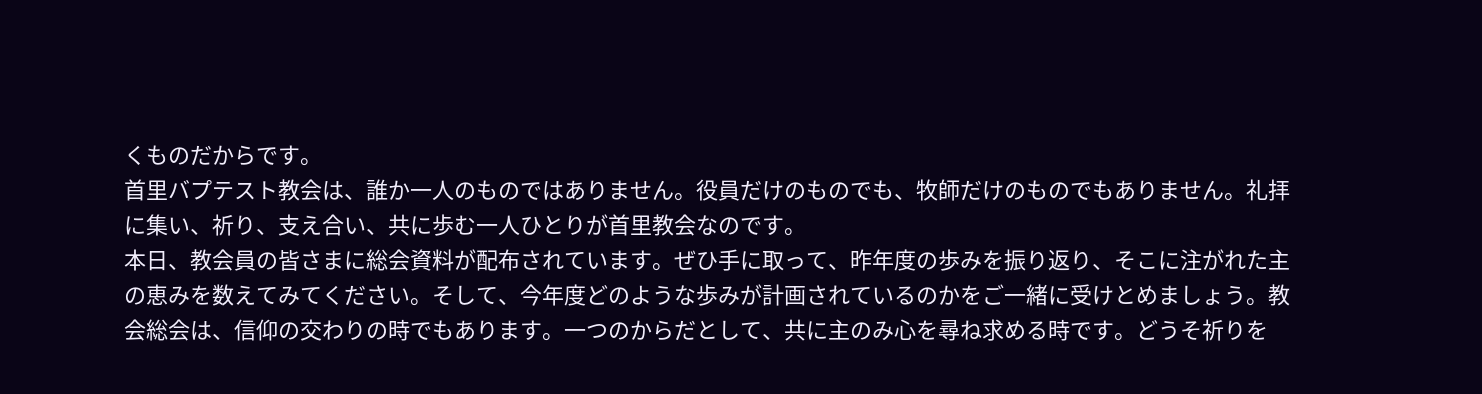くものだからです。
首里バプテスト教会は、誰か一人のものではありません。役員だけのものでも、牧師だけのものでもありません。礼拝に集い、祈り、支え合い、共に歩む一人ひとりが首里教会なのです。
本日、教会員の皆さまに総会資料が配布されています。ぜひ手に取って、昨年度の歩みを振り返り、そこに注がれた主の恵みを数えてみてください。そして、今年度どのような歩みが計画されているのかをご一緒に受けとめましょう。教会総会は、信仰の交わりの時でもあります。一つのからだとして、共に主のみ心を尋ね求める時です。どうそ祈りを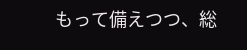もって備えつつ、総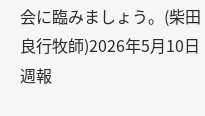会に臨みましょう。(柴田良行牧師)2026年5月10日週報